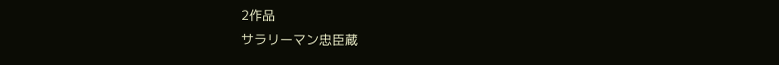2作品
サラリーマン忠臣蔵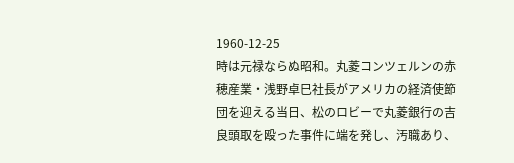1960-12-25
時は元禄ならぬ昭和。丸菱コンツェルンの赤穂産業・浅野卓巳社長がアメリカの経済使節団を迎える当日、松のロビーで丸菱銀行の吉良頭取を殴った事件に端を発し、汚職あり、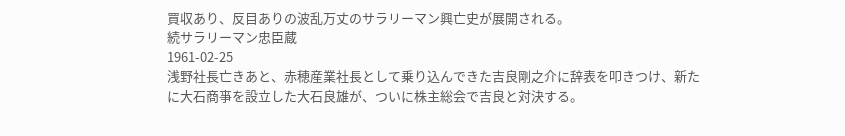買収あり、反目ありの波乱万丈のサラリーマン興亡史が展開される。
続サラリーマン忠臣蔵
1961-02-25
浅野社長亡きあと、赤穂産業社長として乗り込んできた吉良剛之介に辞表を叩きつけ、新たに大石商亊を設立した大石良雄が、ついに株主総会で吉良と対決する。